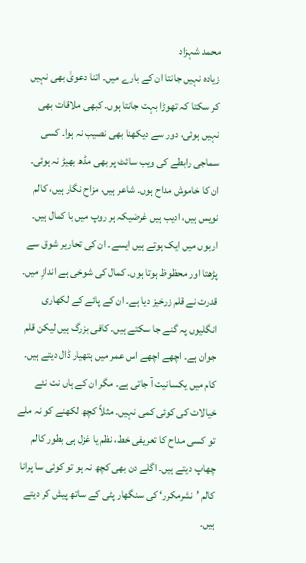محمد شہزاد
زیادہ نہیں جانتا ان کے بارے میں۔ اتنا دعویٰ بھی نہیں کر سکتا کہ تھوڑا بہت جانتا ہوں۔ کبھی ملاقات بھی نہیں ہوئی، دور سے دیکھنا بھی نصیب نہ ہوا۔ کسی سماجی رابطے کی ویب سائٹ پر بھی مڈھ بھیڑ نہ ہوئی۔
ان کا خاموش مداح ہوں۔ شاعر ہیں، مزاح نگار ہیں، کالم نویس ہیں، ادیب ہیں غرضیکہ ہر روپ میں با کمال ہیں۔ اربوں میں ایک ہوتے ہیں ایسے۔ ان کی تحاریر شوق سے پڑھتا اور محظوظ ہوتا ہوں۔ کمال کی شوخی ہے اندازِ میں۔ قدرت نے قلم زرخیز دیا ہے۔ ان کے پائے کے لکھاری انگلیوں پہ گنے جا سکتے ہیں۔ کافی بزرگ ہیں لیکن قلم جوان ہے۔ اچھے اچھے اس عمر میں ہتھیار ڈال دیتے ہیں۔ کام میں یکسانیت آ جاتی ہے۔ مگر ان کے ہاں نت نئے خیالات کی کوئی کمی نہیں۔ مثلاً کچھ لکھنے کو نہ ملے تو کسی مداح کا تعریفی خط، نظم یا غزل ہی بطور کالم چھاپ دیتے ہیں۔ اگلے دن بھی کچھ نہ ہو تو کوئی سا پرانا کالم ’نشرمکرر‘ کی سنگھار پٹی کے ساتھ پیش کر دیتے ہیں۔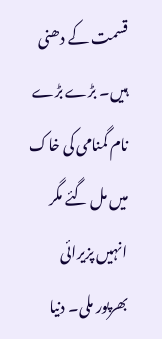قسمت کے دھنی ہیں۔ بڑے بڑے نام گمنامی کی خاک میں مل گئے مگر انہیں پزیرائی بھرپور ملی۔ دنیا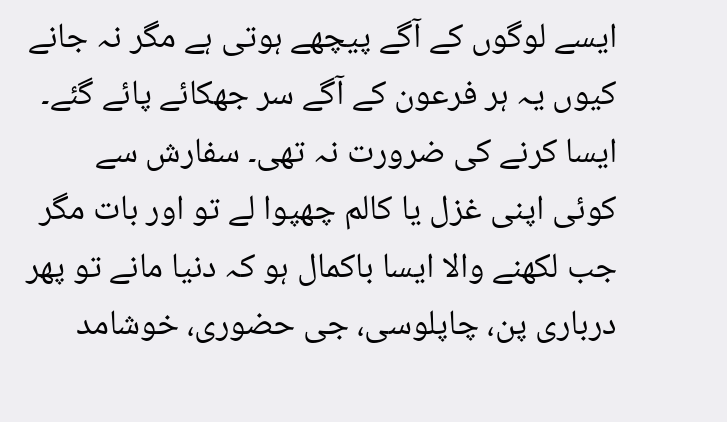ایسے لوگوں کے آگے پیچھے ہوتی ہے مگر نہ جانے کیوں یہ ہر فرعون کے آگے سر جھکائے پائے گئے۔ ایسا کرنے کی ضرورت نہ تھی۔ سفارش سے کوئی اپنی غزل یا کالم چھپوا لے تو اور بات مگر جب لکھنے والا ایسا باکمال ہو کہ دنیا مانے تو پھر درباری پن، چاپلوسی، جی حضوری، خوشامد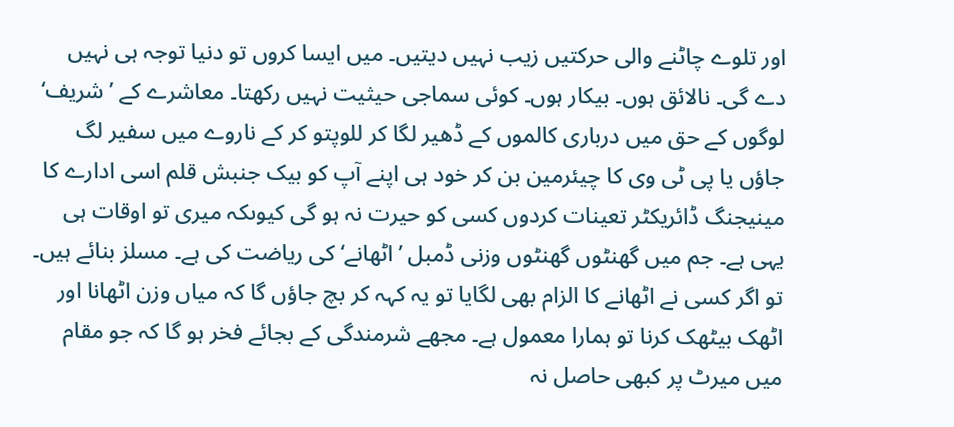اور تلوے چاٹنے والی حرکتیں زیب نہیں دیتیں۔ میں ایسا کروں تو دنیا توجہ ہی نہیں دے گی۔ نالائق ہوں۔ بیکار ہوں۔ کوئی سماجی حیثیت نہیں رکھتا۔ معاشرے کے ’شریف‘ لوگوں کے حق میں درباری کالموں کے ڈھیر لگا کر للوپتو کر کے ناروے میں سفیر لگ جاؤں یا پی ٹی وی کا چیئرمین بن کر خود ہی اپنے آپ کو بیک جنبش قلم اسی ادارے کا مینیجنگ ڈائریکٹر تعینات کردوں کسی کو حیرت نہ ہو گی کیوںکہ میری تو اوقات ہی یہی ہے۔ جم میں گھنٹوں گھنٹوں وزنی ڈمبل ’اٹھانے‘ کی ریاضت کی ہے۔ مسلز بنائے ہیں۔ تو اگر کسی نے اٹھانے کا الزام بھی لگایا تو یہ کہہ کر بچ جاؤں گا کہ میاں وزن اٹھانا اور اٹھک بیٹھک کرنا تو ہمارا معمول ہے۔ مجھے شرمندگی کے بجائے فخر ہو گا کہ جو مقام میں میرٹ پر کبھی حاصل نہ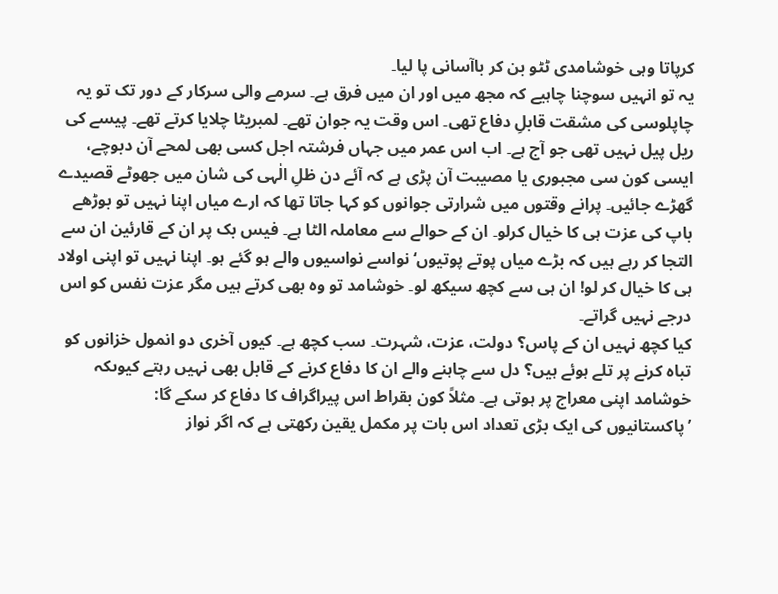کرپاتا وہی خوشامدی ٹٹو بن کر باآسانی پا لیا۔
یہ تو انہیں سوچنا چاہیے کہ مجھ میں اور ان میں فرق ہے۔ سرمے والی سرکار کے دور تک تو یہ چاپلوسی کی مشقت قابلِ دفاع تھی۔ اس وقت یہ جوان تھے۔ لمبریٹا چلایا کرتے تھے۔ پیسے کی ریل پیل نہیں تھی جو آج ہے۔ اب اس عمر میں جہاں فرشتہ اجل کسی بھی لمحے آن دبوچے، ایسی کون سی مجبوری یا مصیبت آن پڑی ہے کہ آئے دن ظلِ الٰہی کی شان میں جھوٹے قصیدے گھڑے جائیں۔ پرانے وقتوں میں شرارتی جوانوں کو کہا جاتا تھا کہ ارے میاں اپنا نہیں تو بوڑھے باپ کی عزت ہی کا خیال کرلو۔ ان کے حوالے سے معاملہ الٹا ہے۔ فیس بک پر ان کے قارئین ان سے التجا کر رہے ہیں کہ بڑے میاں پوتے پوتیوں‘ نواسے نواسیوں والے ہو گئے ہو۔ اپنا نہیں تو اپنی اولاد ہی کا خیال کر لو! ان ہی سے کچھ سیکھ لو۔ خوشامد تو وہ بھی کرتے ہیں مگر عزت نفس کو اس درجے نہیں گراتے۔
کیا کچھ نہیں ان کے پاس؟ دولت، عزت، شہرت۔ سب کچھ ہے۔ کیوں آخری دو انمول خزانوں کو تباہ کرنے پر تلے ہوئے ہیں؟ دل سے چاہنے والے ان کا دفاع کرنے کے قابل بھی نہیں رہتے کیوںکہ خوشامد اپنی معراج پر ہوتی ہے۔ مثلاً کون بقراط اس پیراگراف کا دفاع کر سکے گا:
’پاکستانیوں کی ایک بڑی تعداد اس بات پر مکمل یقین رکھتی ہے کہ اگر نواز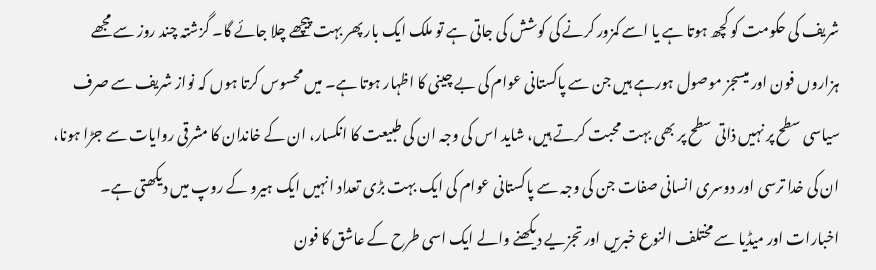شریف کی حکومت کو کچھ ہوتا ہے یا اسے کمزور کرنے کی کوشش کی جاتی ہے تو ملک ایک بار پھر بہت پیچھے چلا جائے گا۔ گزشتہ چند روز سے مجھے ہزاروں فون اور میسجز موصول ہورہے ہیں جن سے پاکستانی عوام کی بے چینی کا اظہار ہوتا ہے۔ میں محسوس کرتا ہوں کہ نواز شریف سے صرف سیاسی سطح پر نہیں ذاتی سطح پر بھی بہت محبت کرتے ہیں، شاید اس کی وجہ ان کی طبیعت کا انکسار، ان کے خاندان کا مشرقی روایات سے جڑا ہونا، ان کی خدا ترسی اور دوسری انسانی صفات جن کی وجہ سے پاکستانی عوام کی ایک بہت بڑی تعداد انہیں ایک ہیرو کے روپ میں دیکھتی ہے۔ اخبارات اور میڈیا سے مختلف النوع خبریں اور تجزیے دیکھنے والے ایک اسی طرح کے عاشق کا فون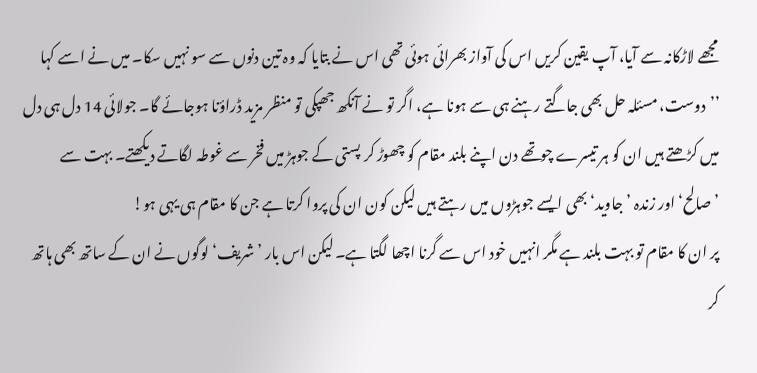مجھے لاڑکانہ سے آیا، آپ یقین کریں اس کی آواز بھرائی ہوئی تھی اس نے بتایا کہ وہ تین دنوں سے سو نہیں سکا۔ میں نے اسے کہا ’’دوست، مسئلہ حل بھی جاگتے رہنے ہی سے ہونا ہے، اگر تو نے آنکھ جھپکی تو منظر مزید ڈراؤنا ہوجائے گا۔ جولائی 14 دل ہی دل میں کڑھتے ہیں ان کو ہر تیسرے چوتھے دن اپنے بلند مقام کو چھوڑ کر پستی کے جوہڑ میں فخر سے غوطہ لگاتے دیکھتے۔ بہت سے ’صالح‘ اور زندہ ’جاوید‘ بھی ایسے جوہڑوں میں رہتے ہیں لیکن کون ان کی پروا کرتا ہے جن کا مقام ہی یہی ہو!
پر ان کا مقام تو بہت بلند ہے مگر انہیں خود اس سے گرنا اچھا لگتا ہے۔ لیکن اس بار ’شریف‘ لوگوں نے ان کے ساتھ بھی ہاتھ کر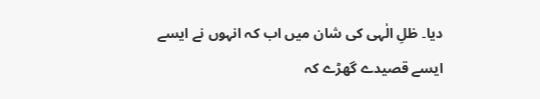دیا۔ ظلِ الٰہی کی شان میں اب کہ انہوں نے ایسے ایسے قصیدے گھڑے کہ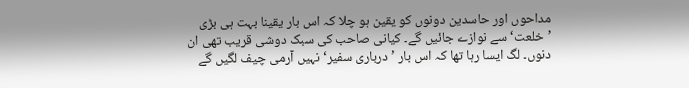مداحوں اور حاسدین دونوں کو یقین ہو چلا کہ اس بار یقینا بہت ہی بڑی ’خلعت‘ سے نوازے جائیں گے۔ کیانی صاحب کی سبک دوشی قریب تھی ان دنوں۔ لگ ایسا رہا تھا کہ اس بار ’درباری سفیر‘ نہیں آرمی چیف لگیں گے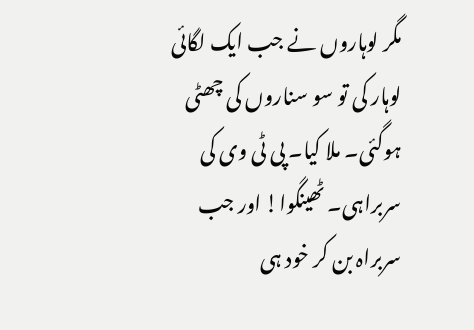مگر لوہاروں نے جب ایک لگائی لوہار کی تو سو سناروں کی چھٹی ہوگئی۔ ملا کیا۔ پی ٹی وی کی سربراہی۔ ٹھینگوا! اور جب سربراہ بن کر خود ہی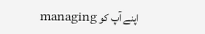اپنے آپ کو managing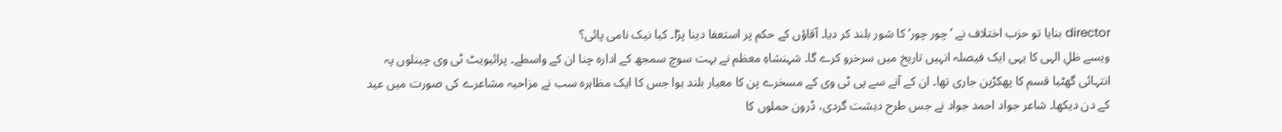director بنایا تو حزب اختلاف نے ’چور چور‘ کا شور بلند کر دیا۔ آقاؤں کے حکم پر استعفا دینا پڑا۔ کیا نیک نامی پائی؟
ویسے ظلِ الہی کا یہی ایک فیصلہ انہیں تاریخ میں سرخرو کرے گا۔ شہنشاہِ معظم نے بہت سوچ سمجھ کے ادارہ چنا ان کے واسطے۔ پرائیویٹ ٹی وی چینلوں پہ انتہائی گھٹیا قسم کا پھکڑپن جاری تھا۔ ان کے آنے سے پی ٹی وی کے مسخرے پن کا معیار بلند ہوا جس کا ایک مظاہرہ سب نے مزاحیہ مشاعرے کی صورت میں عید کے دن دیکھا۔ شاعر جواد احمد جواد نے جس طرح دہشت گردی، ڈرون حملوں کا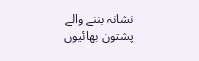نشانہ بننے والے پشتون بھائیوں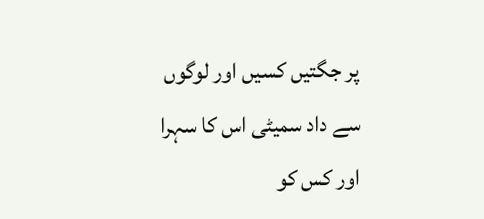پر جگتیں کسیں اور لوگوں سے داد سمیٹی اس کا سہرا اور کس کو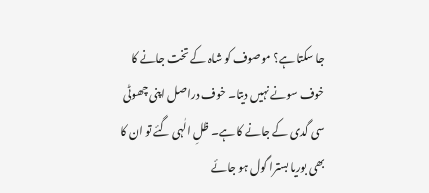جا سکتا ہے؟ موصوف کو شاہ کے تخت جانے کا خوف سونے نہیں دیتا۔ خوف دراصل اپنی چھوٹی سی گدی کے جانے کا ہے۔ ظلِ الٰہی گئے تو ان کا بھی بوریا بسترا گول ہو جائے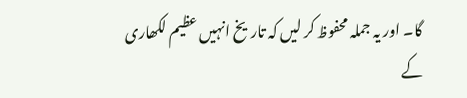گا۔ اور یہ جملہ محفوظ کر لیں کہ تاریخ انہیں عظیم لکھاری کے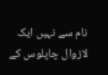نام سے نہیں ایک لازوال چاپلوس کے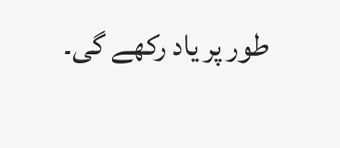طور پر یاد رکھے گی۔